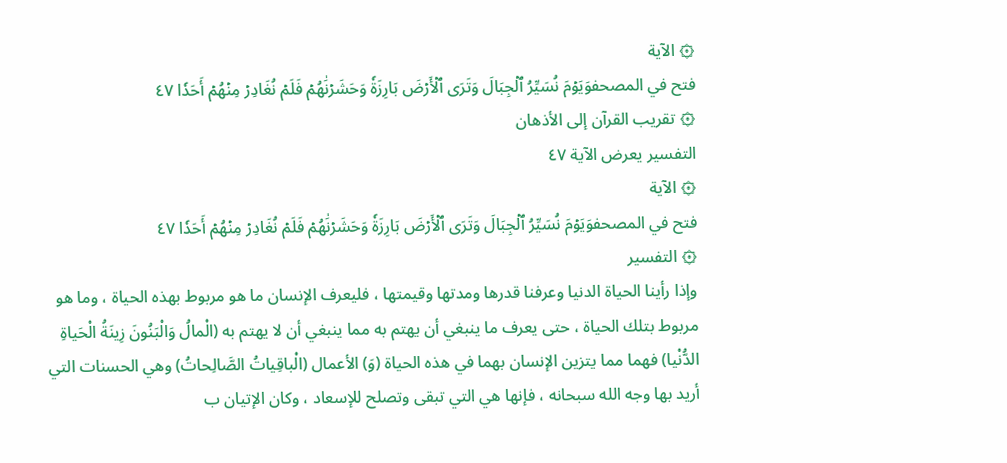۞ الآية
فتح في المصحفوَيَوۡمَ نُسَيِّرُ ٱلۡجِبَالَ وَتَرَى ٱلۡأَرۡضَ بَارِزَةٗ وَحَشَرۡنَٰهُمۡ فَلَمۡ نُغَادِرۡ مِنۡهُمۡ أَحَدٗا ٤٧
۞ تقريب القرآن إلى الأذهان
التفسير يعرض الآية ٤٧
۞ الآية
فتح في المصحفوَيَوۡمَ نُسَيِّرُ ٱلۡجِبَالَ وَتَرَى ٱلۡأَرۡضَ بَارِزَةٗ وَحَشَرۡنَٰهُمۡ فَلَمۡ نُغَادِرۡ مِنۡهُمۡ أَحَدٗا ٤٧
۞ التفسير
وإذا رأينا الحياة الدنيا وعرفنا قدرها ومدتها وقيمتها ، فليعرف الإنسان ما هو مربوط بهذه الحياة ، وما هو مربوط بتلك الحياة ، حتى يعرف ما ينبغي أن يهتم به مما ينبغي أن لا يهتم به (الْمالُ وَالْبَنُونَ زِينَةُ الْحَياةِ الدُّنْيا) فهما مما يتزين الإنسان بهما في هذه الحياة (وَ) الأعمال (الْباقِياتُ الصَّالِحاتُ) وهي الحسنات التي أريد بها وجه الله سبحانه ، فإنها هي التي تبقى وتصلح للإسعاد ، وكان الإتيان ب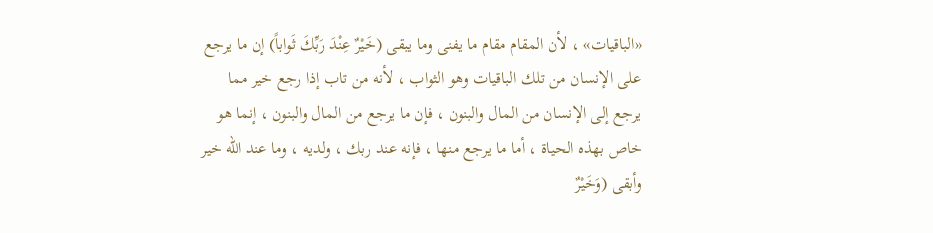«الباقيات» ، لأن المقام مقام ما يفنى وما يبقى (خَيْرٌ عِنْدَ رَبِّكَ ثَواباً) إن ما يرجع على الإنسان من تلك الباقيات وهو الثواب ، لأنه من تاب إذا رجع خير مما يرجع إلى الإنسان من المال والبنون ، فإن ما يرجع من المال والبنون ، إنما هو خاص بهذه الحياة ، أما ما يرجع منها ، فإنه عند ربك ، ولديه ، وما عند الله خير وأبقى (وَخَيْرٌ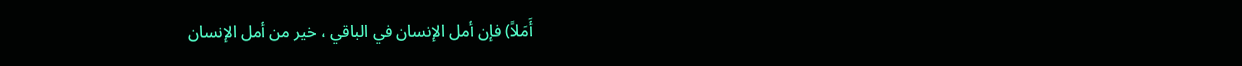أَمَلاً) فإن أمل الإنسان في الباقي ، خير من أمل الإنسان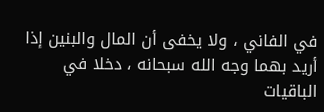في الفاني ، ولا يخفى أن المال والبنين إذا أريد بهما وجه الله سبحانه ، دخلا في الباقيات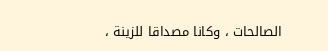الصالحات ، وكانا مصداقا للزينة ،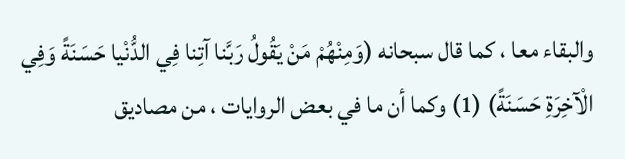والبقاء معا ، كما قال سبحانه (وَمِنْهُمْ مَنْ يَقُولُ رَبَّنا آتِنا فِي الدُّنْيا حَسَنَةً وَفِي الْآخِرَةِ حَسَنَةً) (1) وكما أن ما في بعض الروايات ، من مصاديق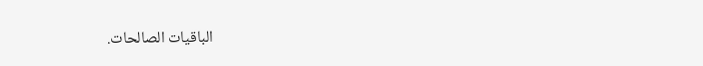الباقيات الصالحات.